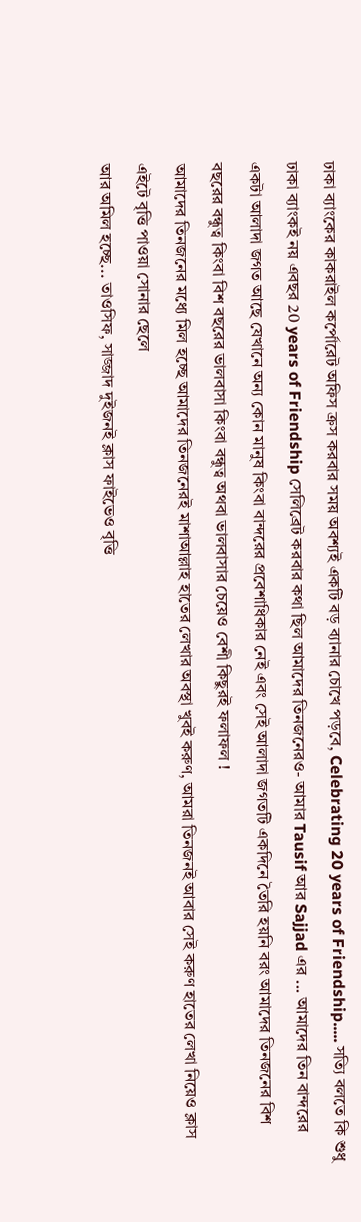ঢাকা ব্যাংকের কাকরাইল কর্পোরেট অফিস ক্রস করবার সময় অবশ্যই একটি বড় ব্যানার চোখে পড়বে, Celebrating 20 years of Friendship..... সত্যি বলতে কি শুধু ঢাকা ব্যাংকই নয় এবছর 20 years of Friendship সেলিব্রেট করবার কথা ছিল আমাদের তিনজনেরও- আমার Tausif আর Sajjad এর ... আমাদের তিন বান্দরের একটা আলাদা জগত আছে যেখানে অন্য কোন মানুষ কিংবা বান্দরের প্রবেশাধিকার নেই এবং সেই আলাদা জগতটি একদিনে তৈরি হয়নি বরং আমাদের তিনজনের বিশ বছরের বন্ধুত্ব কিংবা বিশ বছরের ভালবাসা কিংবা বন্ধুত্ব অথবা ভালবাসার চেয়েও বেশী কিছুরই ফলাফল !
আমাদের তিনজনের মধ্যে মিল হচ্ছে আমাদের তিনজনেরই মাশাআল্লাহ হাতের লেখার অবস্থা খুবই করুণ, আমরা তিনজনই আবার সেই করুণ হাতের লেখা নিয়েও ক্লাস এইটে বৃত্তি পাওয়া সোনার ছেলে
আর অমিল হচ্ছে... তাওসিফ, সাজ্জাদ দুইজনই ক্লাস ফাইভেও বৃত্তি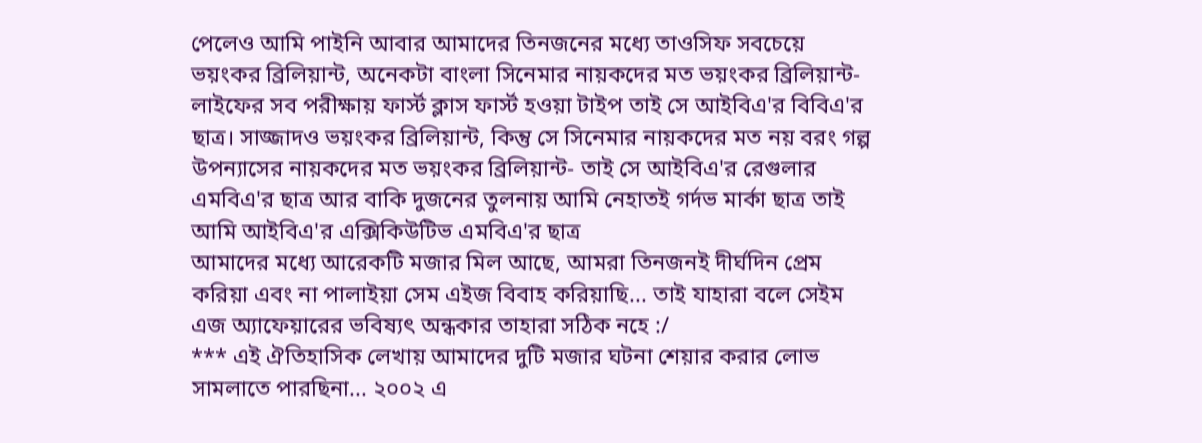পেলেও আমি পাইনি আবার আমাদের তিনজনের মধ্যে তাওসিফ সবচেয়ে ভয়ংকর ব্রিলিয়ান্ট, অনেকটা বাংলা সিনেমার নায়কদের মত ভয়ংকর ব্রিলিয়ান্ট- লাইফের সব পরীক্ষায় ফার্স্ট ক্লাস ফার্স্ট হওয়া টাইপ তাই সে আইবিএ'র বিবিএ'র ছাত্র। সাজ্জাদও ভয়ংকর ব্রিলিয়ান্ট, কিন্তু সে সিনেমার নায়কদের মত নয় বরং গল্প উপন্যাসের নায়কদের মত ভয়ংকর ব্রিলিয়ান্ট- তাই সে আইবিএ'র রেগুলার এমবিএ'র ছাত্র আর বাকি দুজনের তুলনায় আমি নেহাতই গর্দভ মার্কা ছাত্র তাই আমি আইবিএ'র এক্সিকিউটিভ এমবিএ'র ছাত্র
আমাদের মধ্যে আরেকটি মজার মিল আছে, আমরা তিনজনই দীর্ঘদিন প্রেম করিয়া এবং না পালাইয়া সেম এইজ বিবাহ করিয়াছি... তাই যাহারা বলে সেইম এজ অ্যাফেয়ারের ভবিষ্যৎ অন্ধকার তাহারা সঠিক নহে :/
*** এই ঐতিহাসিক লেখায় আমাদের দুটি মজার ঘটনা শেয়ার করার লোভ সামলাতে পারছিনা... ২০০২ এ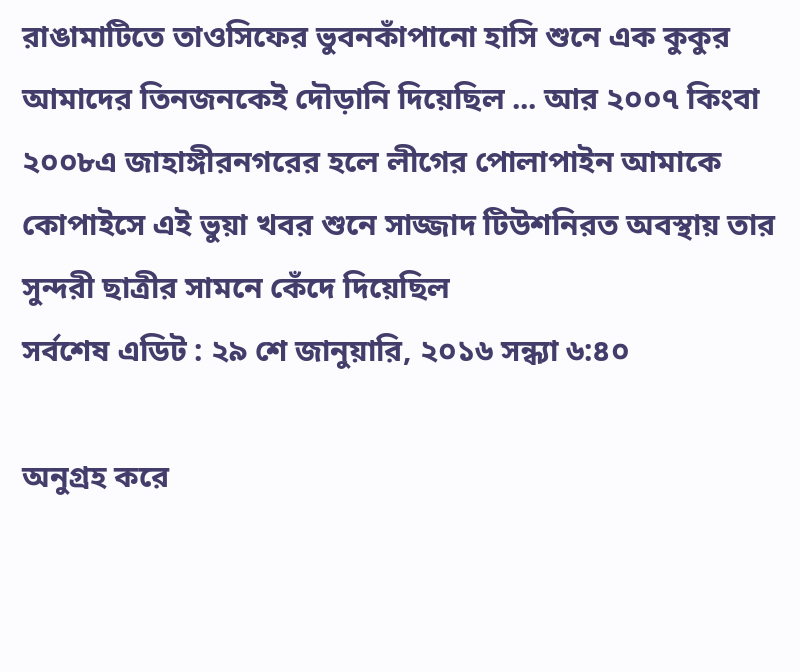রাঙামাটিতে তাওসিফের ভুবনকাঁপানো হাসি শুনে এক কুকুর আমাদের তিনজনকেই দৌড়ানি দিয়েছিল ... আর ২০০৭ কিংবা ২০০৮এ জাহাঙ্গীরনগরের হলে লীগের পোলাপাইন আমাকে কোপাইসে এই ভুয়া খবর শুনে সাজ্জাদ টিউশনিরত অবস্থায় তার সুন্দরী ছাত্রীর সামনে কেঁদে দিয়েছিল
সর্বশেষ এডিট : ২৯ শে জানুয়ারি, ২০১৬ সন্ধ্যা ৬:৪০

অনুগ্রহ করে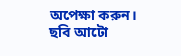অপেক্ষা করুন। ছবি আটো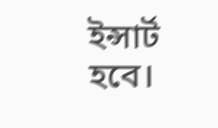ইন্সার্ট হবে।